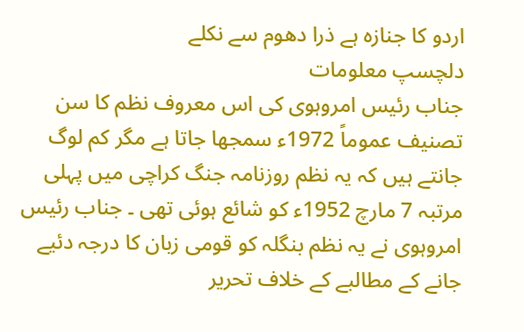اردو کا جنازہ ہے ذرا دھوم سے نکلے
دلچسپ معلومات
جناب رئیس امروہوی کی اس معروف نظم کا سن تصنیف عموماً 1972ء سمجھا جاتا ہے مگر کم لوگ جانتے ہیں کہ یہ نظم روزنامہ جنگ کراچی میں پہلی مرتبہ 7 مارچ 1952ء کو شائع ہوئی تھی ۔ جناب رئیس امروہوی نے یہ نظم بنگلہ کو قومی زبان کا درجہ دئیے جانے کے مطالبے کے خلاف تحریر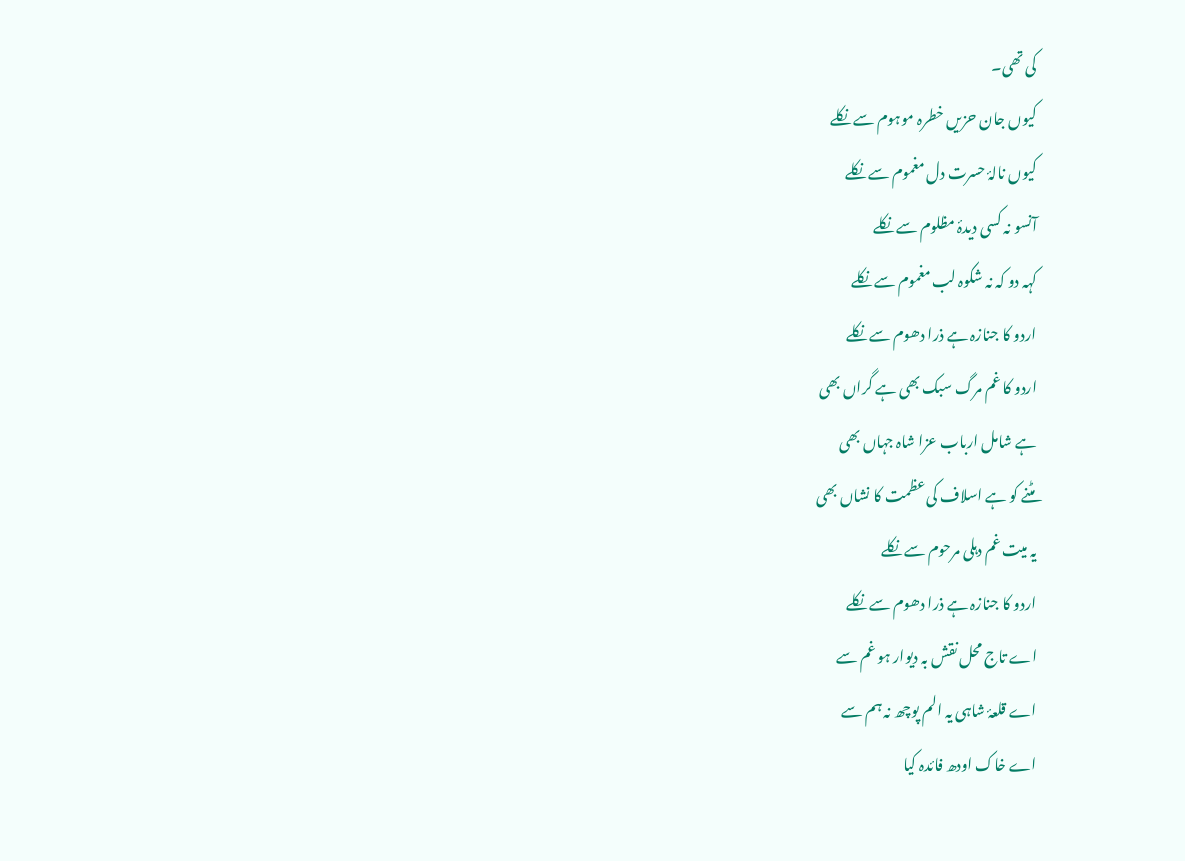کی تھی۔
کیوں جان حزیں خطرہ موہوم سے نکلے
کیوں نالۂ حسرت دل مغموم سے نکلے
آنسو نہ کسی دیدۂ مظلوم سے نکلے
کہہ دو کہ نہ شکوہ لب مغموم سے نکلے
اردو کا جنازہ ہے ذرا دھوم سے نکلے
اردو کا غم مرگ سبک بھی ہے گراں بھی
ہے شامل ارباب عزا شاہ جہاں بھی
مٹنے کو ہے اسلاف کی عظمت کا نشاں بھی
یہ میت غم دہلی مرحوم سے نکلے
اردو کا جنازہ ہے ذرا دھوم سے نکلے
اے تاج محل نقش بہ دیوار ہو غم سے
اے قلعۂ شاہی یہ الم پوچھ نہ ہم سے
اے خاک اودھ فائدہ کیا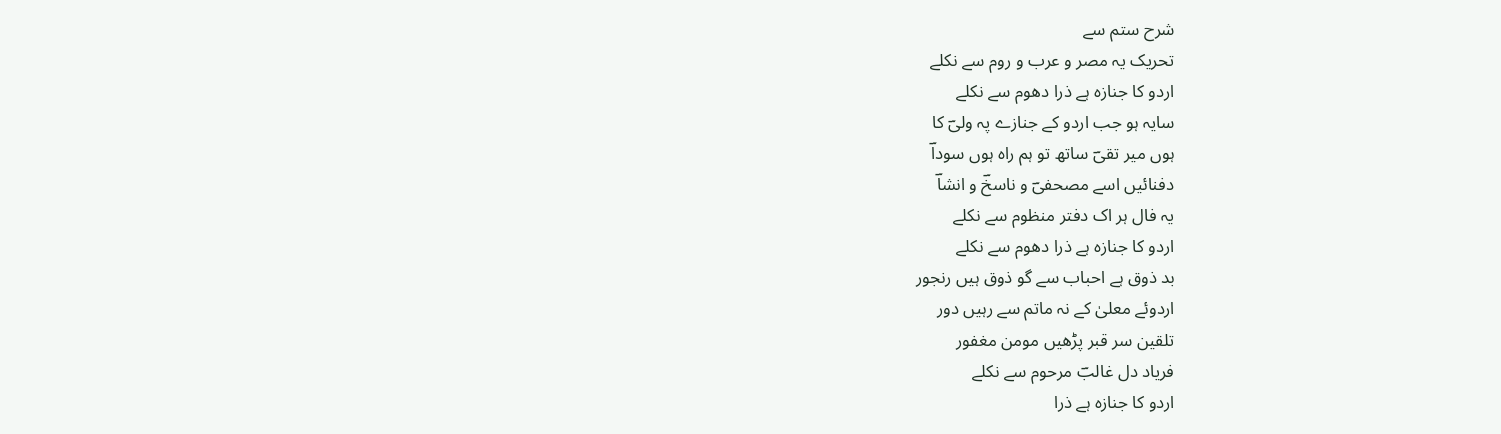شرح ستم سے
تحریک یہ مصر و عرب و روم سے نکلے
اردو کا جنازہ ہے ذرا دھوم سے نکلے
سایہ ہو جب اردو کے جنازے پہ ولیؔ کا
ہوں میر تقیؔ ساتھ تو ہم راہ ہوں سوداؔ
دفنائیں اسے مصحفیؔ و ناسخؔ و انشاؔ
یہ فال ہر اک دفتر منظوم سے نکلے
اردو کا جنازہ ہے ذرا دھوم سے نکلے
بد ذوق ہے احباب سے گو ذوق ہیں رنجور
اردوئے معلیٰ کے نہ ماتم سے رہیں دور
تلقین سر قبر پڑھیں مومن مغفور
فریاد دل غالبؔ مرحوم سے نکلے
اردو کا جنازہ ہے ذرا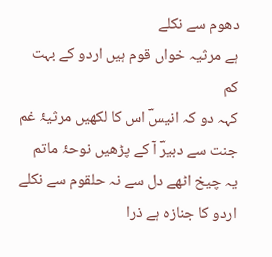دھوم سے نکلے
ہے مرثیہ خواں قوم ہیں اردو کے بہت کم
کہہ دو کہ انیسؔ اس کا لکھیں مرثیۂ غم
جنت سے دبیرؔ آ کے پڑھیں نوحۂ ماتم
یہ چیخ اٹھے دل سے نہ حلقوم سے نکلے
اردو کا جنازہ ہے ذرا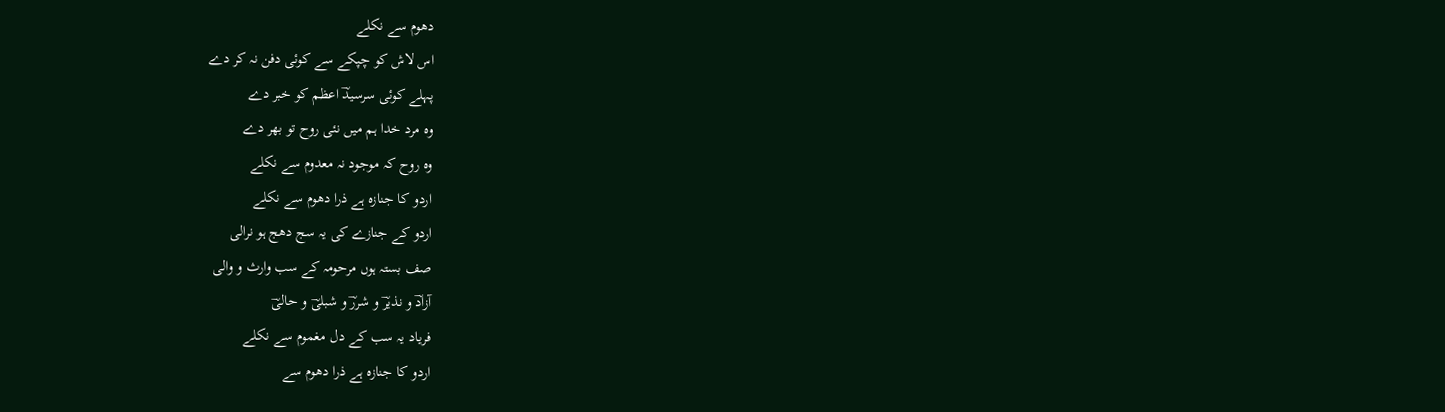دھوم سے نکلے
اس لاش کو چپکے سے کوئی دفن نہ کر دے
پہلے کوئی سرسیدؔ اعظم کو خبر دے
وہ مرد خدا ہم میں نئی روح تو بھر دے
وہ روح کہ موجود نہ معدوم سے نکلے
اردو کا جنازہ ہے ذرا دھوم سے نکلے
اردو کے جنازے کی یہ سج دھج ہو نرالی
صف بستہ ہوں مرحومہ کے سب وارث و والی
آزادؔ و نذیرؔ و شررؔ و شبلیؔ و حالیؔ
فریاد یہ سب کے دل مغموم سے نکلے
اردو کا جنازہ ہے ذرا دھوم سے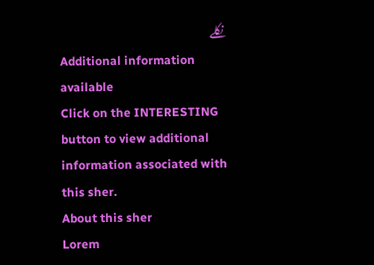نکلے
Additional information available
Click on the INTERESTING button to view additional information associated with this sher.
About this sher
Lorem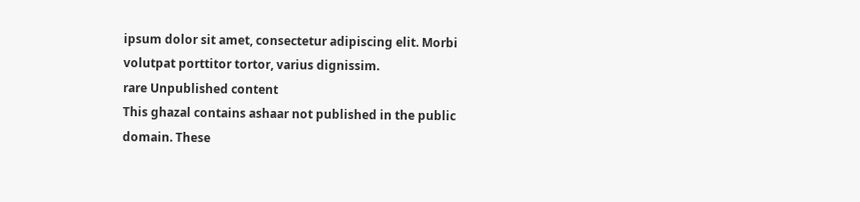ipsum dolor sit amet, consectetur adipiscing elit. Morbi volutpat porttitor tortor, varius dignissim.
rare Unpublished content
This ghazal contains ashaar not published in the public domain. These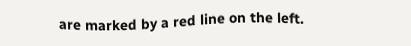are marked by a red line on the left.